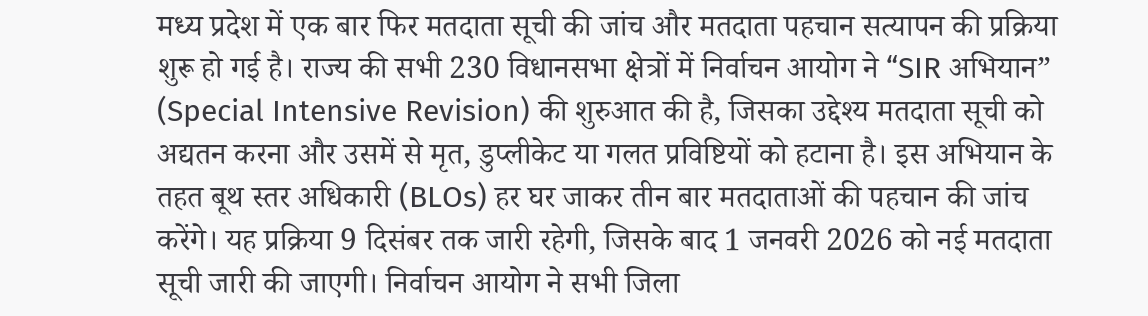मध्य प्रदेश में एक बार फिर मतदाता सूची की जांच और मतदाता पहचान सत्यापन की प्रक्रिया शुरू हो गई है। राज्य की सभी 230 विधानसभा क्षेत्रों में निर्वाचन आयोग ने “SIR अभियान” (Special Intensive Revision) की शुरुआत की है, जिसका उद्देश्य मतदाता सूची को अद्यतन करना और उसमें से मृत, डुप्लीकेट या गलत प्रविष्टियों को हटाना है। इस अभियान के तहत बूथ स्तर अधिकारी (BLOs) हर घर जाकर तीन बार मतदाताओं की पहचान की जांच करेंगे। यह प्रक्रिया 9 दिसंबर तक जारी रहेगी, जिसके बाद 1 जनवरी 2026 को नई मतदाता सूची जारी की जाएगी। निर्वाचन आयोग ने सभी जिला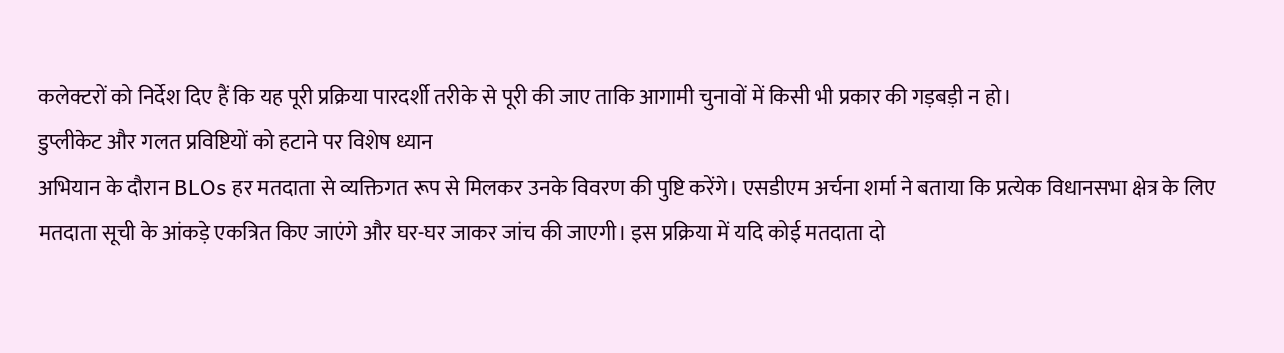कलेक्टरों को निर्देश दिए हैं कि यह पूरी प्रक्रिया पारदर्शी तरीके से पूरी की जाए ताकि आगामी चुनावों में किसी भी प्रकार की गड़बड़ी न हो।
डुप्लीकेट और गलत प्रविष्टियों को हटाने पर विशेष ध्यान
अभियान के दौरान BLOs हर मतदाता से व्यक्तिगत रूप से मिलकर उनके विवरण की पुष्टि करेंगे। एसडीएम अर्चना शर्मा ने बताया कि प्रत्येक विधानसभा क्षेत्र के लिए मतदाता सूची के आंकड़े एकत्रित किए जाएंगे और घर-घर जाकर जांच की जाएगी। इस प्रक्रिया में यदि कोई मतदाता दो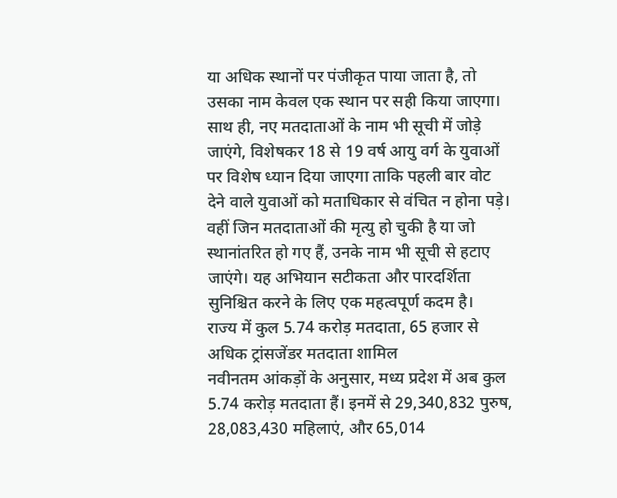या अधिक स्थानों पर पंजीकृत पाया जाता है, तो उसका नाम केवल एक स्थान पर सही किया जाएगा। साथ ही, नए मतदाताओं के नाम भी सूची में जोड़े जाएंगे, विशेषकर 18 से 19 वर्ष आयु वर्ग के युवाओं पर विशेष ध्यान दिया जाएगा ताकि पहली बार वोट देने वाले युवाओं को मताधिकार से वंचित न होना पड़े। वहीं जिन मतदाताओं की मृत्यु हो चुकी है या जो स्थानांतरित हो गए हैं, उनके नाम भी सूची से हटाए जाएंगे। यह अभियान सटीकता और पारदर्शिता सुनिश्चित करने के लिए एक महत्वपूर्ण कदम है।
राज्य में कुल 5.74 करोड़ मतदाता, 65 हजार से अधिक ट्रांसजेंडर मतदाता शामिल
नवीनतम आंकड़ों के अनुसार, मध्य प्रदेश में अब कुल 5.74 करोड़ मतदाता हैं। इनमें से 29,340,832 पुरुष, 28,083,430 महिलाएं, और 65,014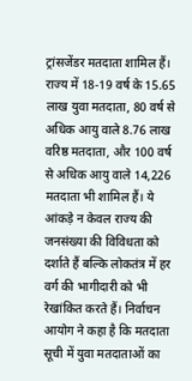ट्रांसजेंडर मतदाता शामिल हैं। राज्य में 18-19 वर्ष के 15.65 लाख युवा मतदाता, 80 वर्ष से अधिक आयु वाले 8.76 लाख वरिष्ठ मतदाता, और 100 वर्ष से अधिक आयु वाले 14,226 मतदाता भी शामिल हैं। ये आंकड़े न केवल राज्य की जनसंख्या की विविधता को दर्शाते हैं बल्कि लोकतंत्र में हर वर्ग की भागीदारी को भी रेखांकित करते हैं। निर्वाचन आयोग ने कहा है कि मतदाता सूची में युवा मतदाताओं का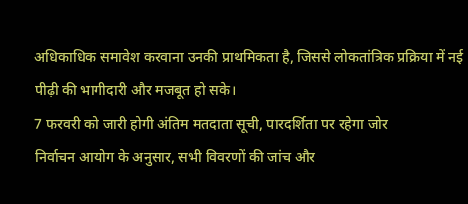अधिकाधिक समावेश करवाना उनकी प्राथमिकता है, जिससे लोकतांत्रिक प्रक्रिया में नई पीढ़ी की भागीदारी और मजबूत हो सके।
7 फरवरी को जारी होगी अंतिम मतदाता सूची, पारदर्शिता पर रहेगा जोर
निर्वाचन आयोग के अनुसार, सभी विवरणों की जांच और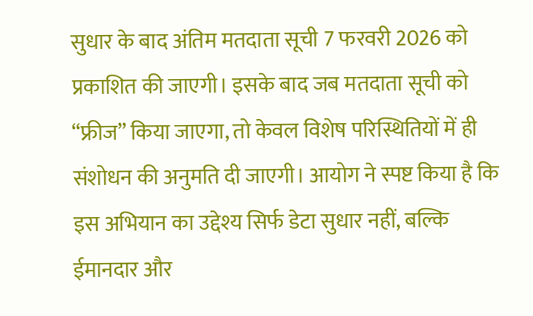सुधार के बाद अंतिम मतदाता सूची 7 फरवरी 2026 को प्रकाशित की जाएगी। इसके बाद जब मतदाता सूची को “फ्रीज” किया जाएगा, तो केवल विशेष परिस्थितियों में ही संशोधन की अनुमति दी जाएगी। आयोग ने स्पष्ट किया है कि इस अभियान का उद्देश्य सिर्फ डेटा सुधार नहीं, बल्कि ईमानदार और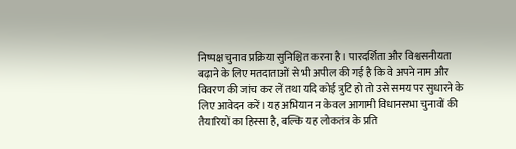निष्पक्ष चुनाव प्रक्रिया सुनिश्चित करना है। पारदर्शिता और विश्वसनीयता बढ़ाने के लिए मतदाताओं से भी अपील की गई है कि वे अपने नाम और विवरण की जांच कर लें तथा यदि कोई त्रुटि हो तो उसे समय पर सुधारने के लिए आवेदन करें। यह अभियान न केवल आगामी विधानसभा चुनावों की तैयारियों का हिस्सा है, बल्कि यह लोकतंत्र के प्रति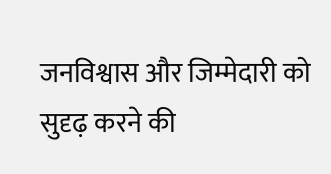जनविश्वास और जिम्मेदारी को सुदृढ़ करने की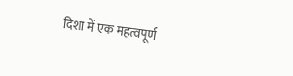दिशा में एक महत्वपूर्ण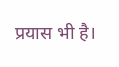प्रयास भी है।